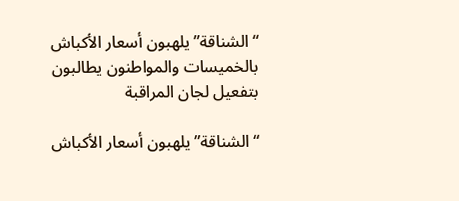“الشناقة” يلهبون أسعار الأكباش بالخميسات والمواطنون يطالبون بتفعيل لجان المراقبة

“الشناقة” يلهبون أسعار الأكباش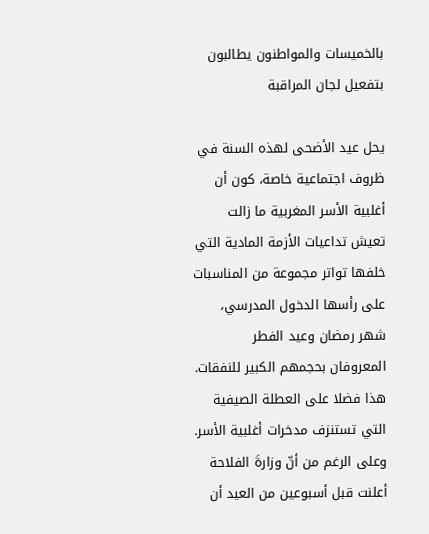بالخميسات والمواطنون يطالبون بتفعيل لجان المراقبة

يحل عيد الأضحى لهذه السنة في ظروف اجتماعية خاصة، كون أن أغلبية الأسر المغربية ما زالت تعيش تداعيات الأزمة المادية التي خلفها تواتر مجموعة من المناسبات على رأسها الدخول المدرسي، شهر رمضان وعيد الفطر المعروفان بحجمهم الكبير للنفقات. هذا فضلا على العطلة الصيفية التي تستنزف مدخرات أغلبية الأسر. وعلى الرغم من أنّ وزارةَ الفلاحة أعلنت قبل أسبوعين من العيد أن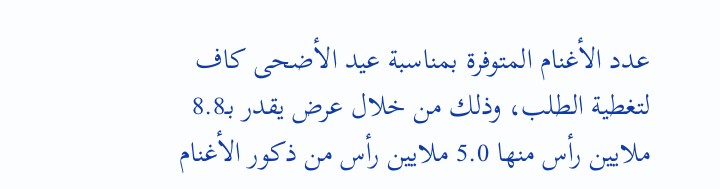عدد الأغنام المتوفرة بمناسبة عيد الأضحى كاف لتغطية الطلب، وذلك من خلال عرض يقدر بـ8.8 ملايين رأس منها 5.0 ملايين رأس من ذكور الأغنام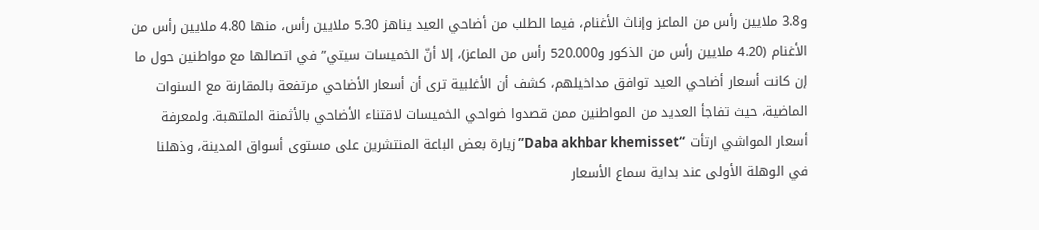و3.8 ملايين رأس من الماعز وإناث الأغنام، فيما الطلب من أضاحي العيد يناهز 5.30 ملايين رأس، منها 4.80 ملايين رأس من الأغنام (4.20 ملايين رأس من الذكور و520.000 رأس من الماعز)، إلا أنّ الخميسات سيتي” في اتصالها مع مواطنين حول ما إن كانت أسعار أضاحي العيد توافق مداخيلهم، كشف أن الأغلبية ترى أن أسعار الأضاحي مرتفعة بالمقارنة مع السنوات الماضية، حيث تفاجأ العديد من المواطنين ممن قصدوا ضواحي الخميسات لاقتناء الأضاحي بالأثمنة الملتهبة. ولمعرفة أسعار المواشي ارتأت “Daba akhbar khemisset” زيارة بعض الباعة المنتشرين على مستوى أسواق المدينة، وذهلنا في الوهلة الأولى عند بداية سماع الأسعار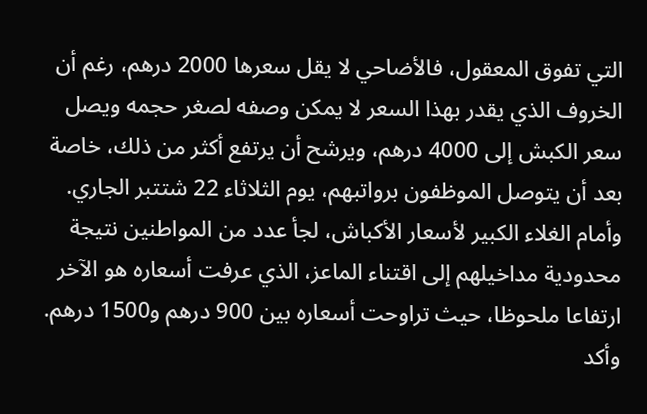التي تفوق المعقول، فالأضاحي لا يقل سعرها 2000 درهم، رغم أن الخروف الذي يقدر بهذا السعر لا يمكن وصفه لصغر حجمه ويصل سعر الكبش إلى 4000 درهم، ويرشح أن يرتفع أكثر من ذلك، خاصة بعد أن يتوصل الموظفون برواتبهم، يوم الثلاثاء 22 شتتبر الجاري. وأمام الغلاء الكبير لأسعار الأكباش، لجأ عدد من المواطنين نتيجة محدودية مداخيلهم إلى اقتناء الماعز، الذي عرفت أسعاره هو الآخر ارتفاعا ملحوظا، حيث تراوحت أسعاره بين 900 درهم و1500 درهم. وأكد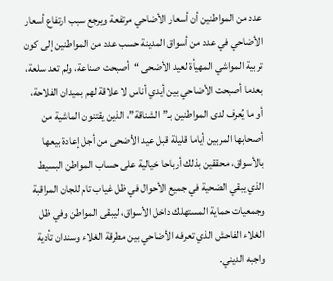عدد من المواطنين أن أسعار الأضاحي مرتفعة ويرجع سبب ارتفاع أسعار الأضاحي في عدد من أسواق المدينة حسب عدد من المواطنين إلى كون تربية المواشي المهيأة لعيد الأضحى “أصبحت صناعة، ولم تعد سلعة، بعدما أصبحت الأضاحي بين أيدي أناس لا علاقة لهم بميدان الفلاحة، أو ما يُعرف لدى المواطنين بـ”الشناقة”، الذين يقتنون الماشية من أصحابها المربين أياما قليلة قبل عيد الأضحى من أجل إعادة بيعها بالأسواق، محققين بذلك أرباحا خيالية على حساب المواطن البسيط الذي يبقي الضحية في جميع الأحوال في ظل غياب تام للجان المراقبة وجمعيات حماية المستهلك داخل الأسواق، ليبقى المواطن وفي ظل الغلاء الفاحش الذي تعرفه الأضاحي بين مطرقة الغلاء وسندان تأدية واجبه الديني.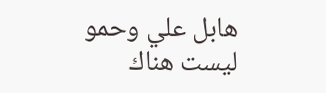هابل علي وحمو
ليست هناك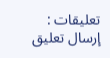تعليقات :
إرسال تعليق